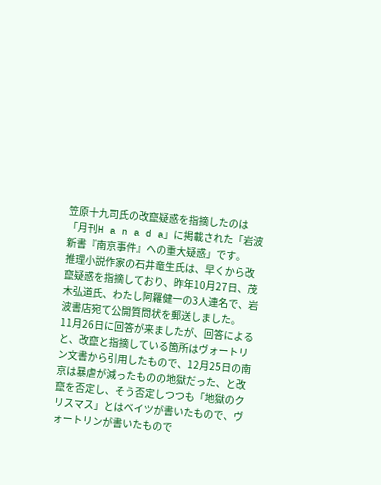笠原十九司氏の改竄疑惑を指摘したのは「月刊H a n a d a」に掲載された「岩波新書『南京事件』への重大疑惑」です。
推理小説作家の石井竜生氏は、早くから改竄疑惑を指摘しており、昨年10月27日、茂木弘道氏、わたし阿羅健一の3人連名で、岩波書店宛て公開質問状を郵送しました。
11月26日に回答が来ましたが、回答によると、改竄と指摘している箇所はヴォートリン文書から引用したもので、12月25日の南京は暴虐が減ったものの地獄だった、と改竄を否定し、そう否定しつつも「地獄のクリスマス」とはベイツが書いたもので、ヴォートリンが書いたもので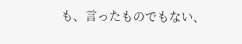も、言ったものでもない、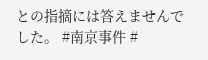との指摘には答えませんでした。 #南京事件 #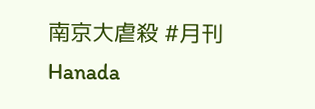南京大虐殺 #月刊Hanada